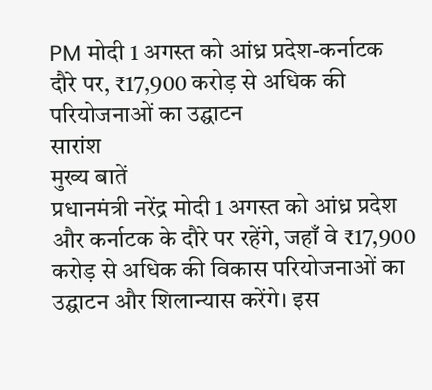PM मोदी 1 अगस्त को आंध्र प्रदेश-कर्नाटक दौरे पर, ₹17,900 करोड़ से अधिक की परियोजनाओं का उद्घाटन
सारांश
मुख्य बातें
प्रधानमंत्री नरेंद्र मोदी 1 अगस्त को आंध्र प्रदेश और कर्नाटक के दौरे पर रहेंगे, जहाँ वे ₹17,900 करोड़ से अधिक की विकास परियोजनाओं का उद्घाटन और शिलान्यास करेंगे। इस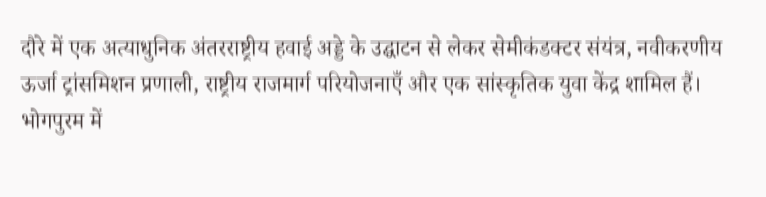दौरे में एक अत्याधुनिक अंतरराष्ट्रीय हवाई अड्डे के उद्घाटन से लेकर सेमीकंडक्टर संयंत्र, नवीकरणीय ऊर्जा ट्रांसमिशन प्रणाली, राष्ट्रीय राजमार्ग परियोजनाएँ और एक सांस्कृतिक युवा केंद्र शामिल हैं।
भोगपुरम में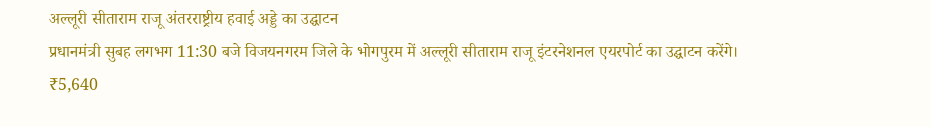अल्लूरी सीताराम राजू अंतरराष्ट्रीय हवाई अड्डे का उद्घाटन
प्रधानमंत्री सुबह लगभग 11:30 बजे विजयनगरम जिले के भोगपुरम में अल्लूरी सीताराम राजू इंटरनेशनल एयरपोर्ट का उद्घाटन करेंगे। ₹5,640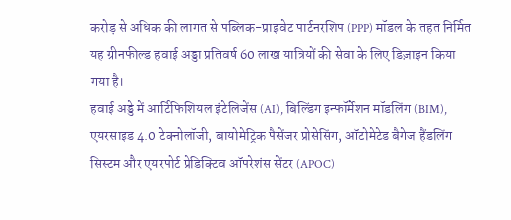करोड़ से अधिक की लागत से पब्लिक-प्राइवेट पार्टनरशिप (PPP) मॉडल के तहत निर्मित यह ग्रीनफील्ड हवाई अड्डा प्रतिवर्ष 60 लाख यात्रियों की सेवा के लिए डिज़ाइन किया गया है।
हवाई अड्डे में आर्टिफिशियल इंटेलिजेंस (AI), बिल्डिंग इन्फॉर्मेशन मॉडलिंग (BIM), एयरसाइड 4.0 टेक्नोलॉजी, बायोमेट्रिक पैसेंजर प्रोसेसिंग, ऑटोमेटेड बैगेज हैंडलिंग सिस्टम और एयरपोर्ट प्रेडिक्टिव ऑपरेशंस सेंटर (APOC)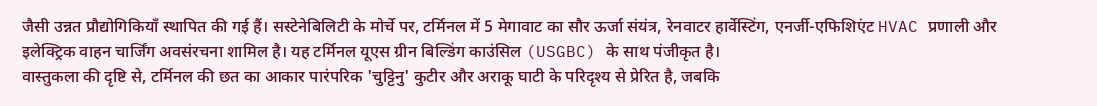जैसी उन्नत प्रौद्योगिकियाँ स्थापित की गई हैं। सस्टेनेबिलिटी के मोर्चे पर, टर्मिनल में 5 मेगावाट का सौर ऊर्जा संयंत्र, रेनवाटर हार्वेस्टिंग, एनर्जी-एफिशिएंट HVAC प्रणाली और इलेक्ट्रिक वाहन चार्जिंग अवसंरचना शामिल है। यह टर्मिनल यूएस ग्रीन बिल्डिंग काउंसिल (USGBC) के साथ पंजीकृत है।
वास्तुकला की दृष्टि से, टर्मिनल की छत का आकार पारंपरिक 'चुट्टिनु' कुटीर और अराकू घाटी के परिदृश्य से प्रेरित है, जबकि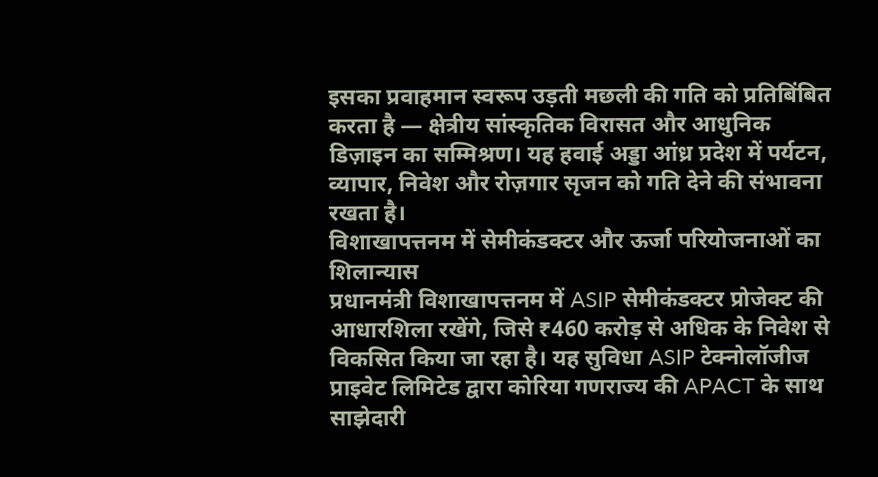इसका प्रवाहमान स्वरूप उड़ती मछली की गति को प्रतिबिंबित करता है — क्षेत्रीय सांस्कृतिक विरासत और आधुनिक डिज़ाइन का सम्मिश्रण। यह हवाई अड्डा आंध्र प्रदेश में पर्यटन, व्यापार, निवेश और रोज़गार सृजन को गति देने की संभावना रखता है।
विशाखापत्तनम में सेमीकंडक्टर और ऊर्जा परियोजनाओं का शिलान्यास
प्रधानमंत्री विशाखापत्तनम में ASIP सेमीकंडक्टर प्रोजेक्ट की आधारशिला रखेंगे, जिसे ₹460 करोड़ से अधिक के निवेश से विकसित किया जा रहा है। यह सुविधा ASIP टेक्नोलॉजीज प्राइवेट लिमिटेड द्वारा कोरिया गणराज्य की APACT के साथ साझेदारी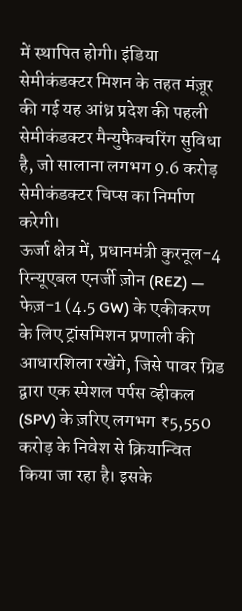में स्थापित होगी। इंडिया सेमीकंडक्टर मिशन के तहत मंज़ूर की गई यह आंध्र प्रदेश की पहली सेमीकंडक्टर मैन्युफैक्चरिंग सुविधा है, जो सालाना लगभग 9.6 करोड़ सेमीकंडक्टर चिप्स का निर्माण करेगी।
ऊर्जा क्षेत्र में, प्रधानमंत्री कुरनूल-4 रिन्यूएबल एनर्जी ज़ोन (REZ) — फेज़-1 (4.5 GW) के एकीकरण के लिए ट्रांसमिशन प्रणाली की आधारशिला रखेंगे, जिसे पावर ग्रिड द्वारा एक स्पेशल पर्पस व्हीकल (SPV) के ज़रिए लगभग ₹5,550 करोड़ के निवेश से क्रियान्वित किया जा रहा है। इसके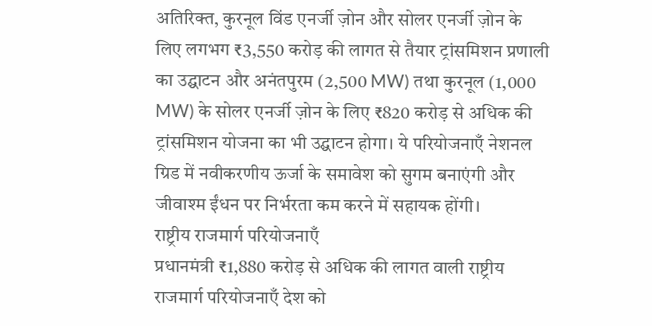अतिरिक्त, कुरनूल विंड एनर्जी ज़ोन और सोलर एनर्जी ज़ोन के लिए लगभग ₹3,550 करोड़ की लागत से तैयार ट्रांसमिशन प्रणाली का उद्घाटन और अनंतपुरम (2,500 MW) तथा कुरनूल (1,000 MW) के सोलर एनर्जी ज़ोन के लिए ₹820 करोड़ से अधिक की ट्रांसमिशन योजना का भी उद्घाटन होगा। ये परियोजनाएँ नेशनल ग्रिड में नवीकरणीय ऊर्जा के समावेश को सुगम बनाएंगी और जीवाश्म ईंधन पर निर्भरता कम करने में सहायक होंगी।
राष्ट्रीय राजमार्ग परियोजनाएँ
प्रधानमंत्री ₹1,880 करोड़ से अधिक की लागत वाली राष्ट्रीय राजमार्ग परियोजनाएँ देश को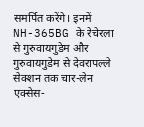समर्पित करेंगे। इनमें NH-365BG के रेचेरला से गुरुवायगुडेम और गुरुवायगुडेम से देवरापल्ले सेक्शन तक चार-लेन एक्सेस-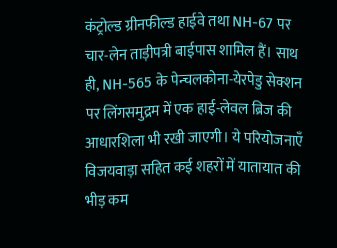कंट्रोल्ड ग्रीनफील्ड हाईवे तथा NH-67 पर चार-लेन ताड़ीपत्री बाईपास शामिल हैं। साथ ही, NH-565 के पेन्चलकोना-येरपेडु सेक्शन पर लिंगसमुद्रम में एक हाई-लेवल ब्रिज की आधारशिला भी रखी जाएगी। ये परियोजनाएँ विजयवाड़ा सहित कई शहरों में यातायात की भीड़ कम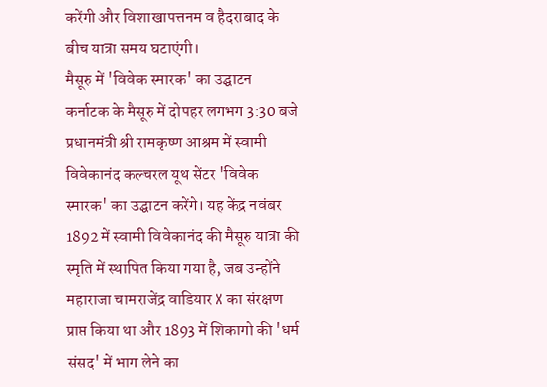करेंगी और विशाखापत्तनम व हैदराबाद के बीच यात्रा समय घटाएंगी।
मैसूरु में 'विवेक स्मारक' का उद्घाटन
कर्नाटक के मैसूरु में दोपहर लगभग 3:30 बजे प्रधानमंत्री श्री रामकृष्ण आश्रम में स्वामी विवेकानंद कल्चरल यूथ सेंटर 'विवेक स्मारक' का उद्घाटन करेंगे। यह केंद्र नवंबर 1892 में स्वामी विवेकानंद की मैसूरु यात्रा की स्मृति में स्थापित किया गया है, जब उन्होंने महाराजा चामराजेंद्र वाडियार X का संरक्षण प्राप्त किया था और 1893 में शिकागो की 'धर्म संसद' में भाग लेने का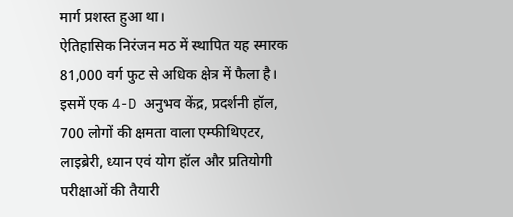मार्ग प्रशस्त हुआ था।
ऐतिहासिक निरंजन मठ में स्थापित यह स्मारक 81,000 वर्ग फुट से अधिक क्षेत्र में फैला है। इसमें एक 4-D अनुभव केंद्र, प्रदर्शनी हॉल, 700 लोगों की क्षमता वाला एम्फीथिएटर, लाइब्रेरी, ध्यान एवं योग हॉल और प्रतियोगी परीक्षाओं की तैयारी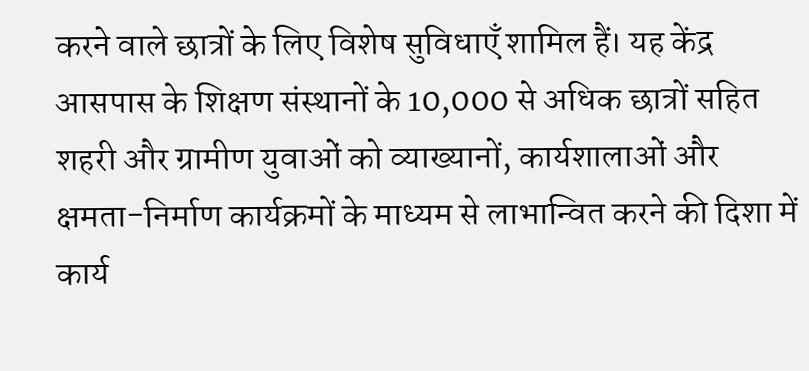करने वाले छात्रों के लिए विशेष सुविधाएँ शामिल हैं। यह केंद्र आसपास के शिक्षण संस्थानों के 10,000 से अधिक छात्रों सहित शहरी और ग्रामीण युवाओं को व्याख्यानों, कार्यशालाओं और क्षमता-निर्माण कार्यक्रमों के माध्यम से लाभान्वित करने की दिशा में कार्य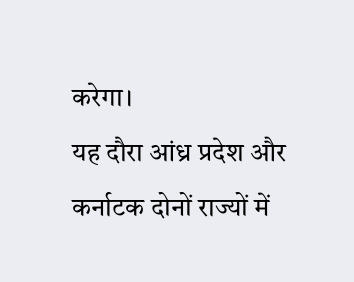करेगा।
यह दौरा आंध्र प्रदेश और कर्नाटक दोनों राज्यों में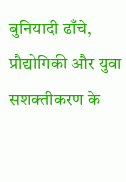बुनियादी ढाँचे, प्रौद्योगिकी और युवा सशक्तीकरण के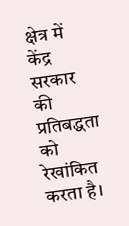क्षेत्र में केंद्र सरकार की प्रतिबद्धता को रेखांकित करता है।